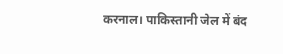करनाल। पाकिस्तानी जेल में बंद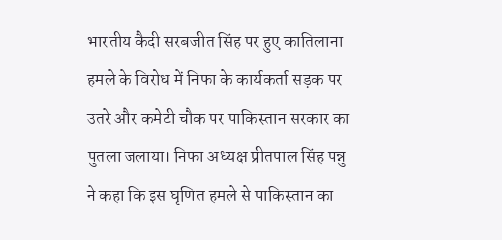भारतीय कैदी सरबजीत सिंह पर हुए कातिलाना हमले के विरोध में निफा के कार्यकर्ता सड़क पर उतरे और कमेटी चौक पर पाकिस्तान सरकार का पुतला जलाया। निफा अध्यक्ष प्रीतपाल सिंह पन्नु ने कहा कि इस घृणित हमले से पाकिस्तान का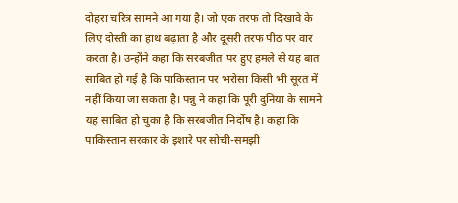दोहरा चरित्र सामने आ गया है। जो एक तरफ तो दिखावे के लिए दोस्ती का हाथ बढ़ाता है और दूसरी तरफ पीठ पर वार करता है। उन्होंने कहा कि सरबजीत पर हुए हमले से यह बात साबित हो गई है कि पाकिस्तान पर भरोसा किसी भी सूरत में नहीं किया जा सकता है। पन्नु ने कहा कि पूरी दुनिया के सामने यह साबित हो चुका है कि सरबजीत निर्दोष है। कहा कि पाकिस्तान सरकार के इशारे पर सोची-समझी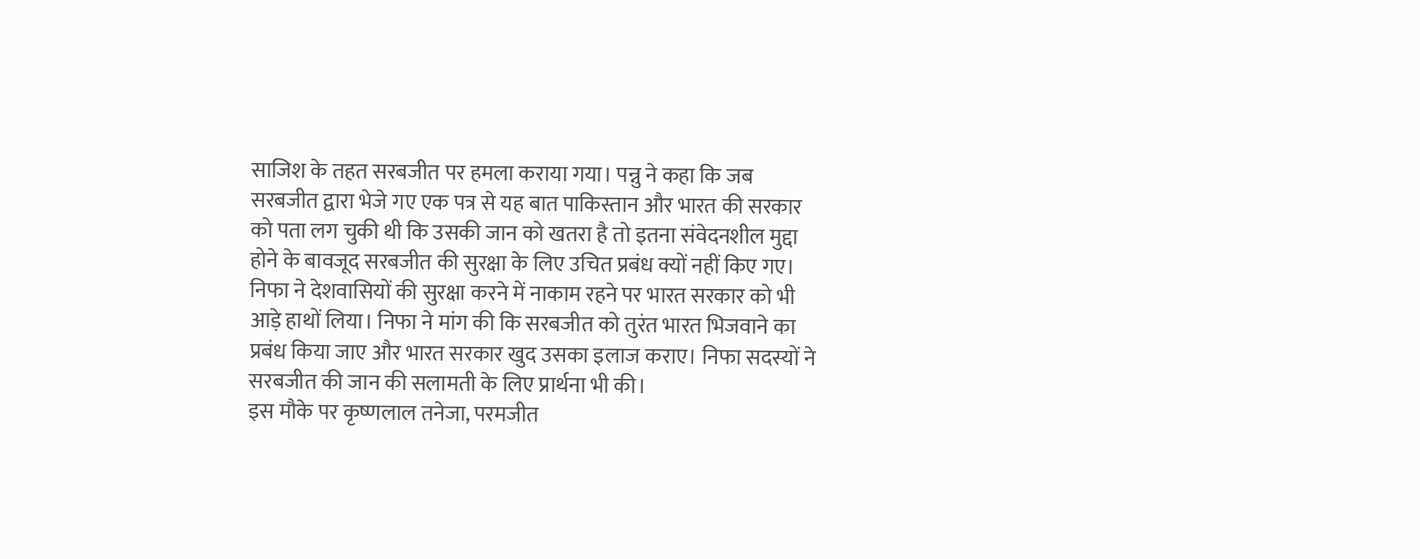साजिश के तहत सरबजीत पर हमला कराया गया। पन्नु ने कहा कि जब सरबजीत द्वारा भेजे गए एक पत्र से यह बात पाकिस्तान और भारत की सरकार को पता लग चुकी थी कि उसकी जान को खतरा है तो इतना संवेदनशील मुद्दा होने के बावजूद सरबजीत की सुरक्षा के लिए उचित प्रबंध क्यों नहीं किए गए। निफा ने देशवासियों की सुरक्षा करने में नाकाम रहने पर भारत सरकार को भी आड़े हाथों लिया। निफा ने मांग की कि सरबजीत को तुरंत भारत भिजवाने का प्रबंध किया जाए और भारत सरकार खुद उसका इलाज कराए। निफा सदस्यों ने सरबजीत की जान की सलामती के लिए प्रार्थना भी की।
इस मौके पर कृष्णलाल तनेजा, परमजीत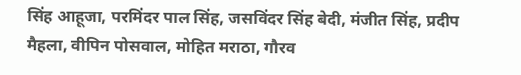सिंह आहूजा, परमिंदर पाल सिंह, जसविंदर सिंह बेदी, मंजीत सिंह, प्रदीप मैहला, वीपिन पोसवाल, मोहित मराठा, गौरव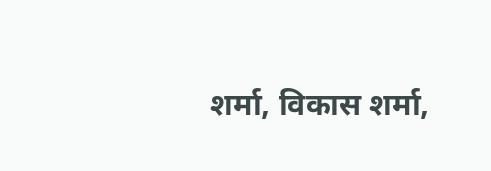शर्मा, विकास शर्मा,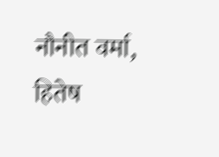नौनीत वर्मा, हितेष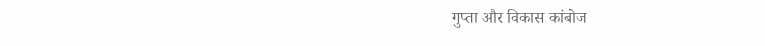गुप्ता और विकास कांबोज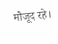मौजूद रहे।